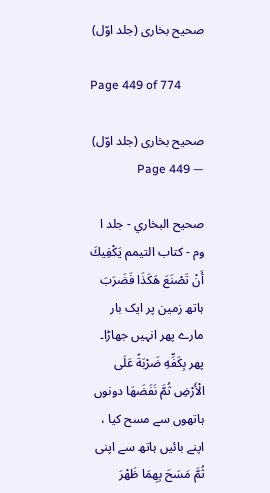صحیح بخاری (جلد اوّل)

Page 449 of 774

صحیح بخاری (جلد اوّل) — Page 449

صحيح البخاري - جلد ا وم - كتاب التيمم يَكْفِيكَ أَنْ تَصْنَعَ هَكَذَا فَضَرَبَ ہاتھ زمین پر ایک بار مارے پھر انہیں جھاڑا۔ پھر بِكَفِّهِ ضَرْبَةً عَلَى الْأَرْضِ ثُمَّ نَفَضَهَا دونوں ہاتھوں سے مسح کیا ، اپنے بائیں ہاتھ سے اپنی ثُمَّ مَسَحَ بِهِمَا ظَهْرَ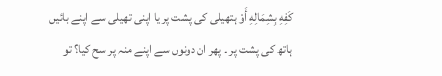كَفِهِ بِشِمَالِهِ أَوْ ہتھیلی کی پشت پر یا اپنی تھیلی سے اپنے بائیں ہاتھ کی پشت پر ۔ پھر ان دونوں سے اپنے منہ پر سح کیا؟ تو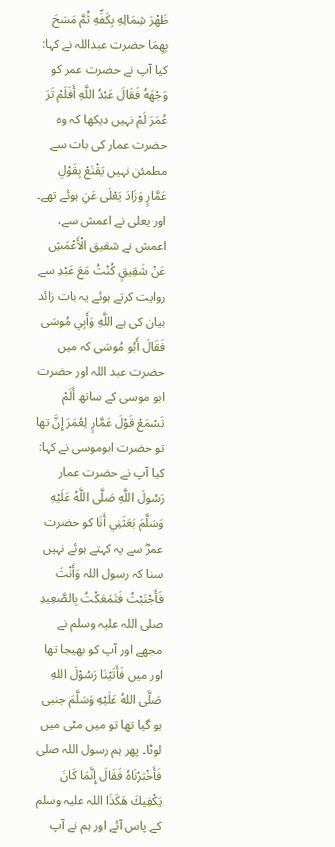ظَهْرَ شِمَالِهِ بِكَفِّهِ ثُمَّ مَسَحَ بِهِمَا حضرت عبداللہ نے کہا: کیا آپ نے حضرت عمر کو وَجْهَهُ فَقَالَ عَبْدُ اللَّهِ أَفَلَمْ تَرَ عُمَرَ لَمْ نہیں دیکھا کہ وہ حضرت عمار کی بات سے مطمئن نہیں يَقْنَعْ بِقَوْلِ عَمَّارٍ وَزَادَ يَعْلَى عَنِ ہوئے تھے۔ اور یعلی نے اعمش سے، اعمش نے شقیق الْأَعْمَشِ عَنْ شَقِيقٍ كُنْتُ مَعَ عَبْدِ سے روایت کرتے ہوئے یہ بات زائد بیان کی ہے اللَّهِ وَأَبِي مُوسَى فَقَالَ أَبُو مُوسَی کہ میں حضرت عبد اللہ اور حضرت ابو موسی کے ساتھ أَلَمْ تَسْمَعْ قَوْلَ عَمَّارٍ لِعُمَرَ إِنَّ تھا تو حضرت ابوموسی نے کہا: کیا آپ نے حضرت عمار رَسُولَ اللَّهِ صَلَّى اللَّهُ عَلَيْهِ وَسَلَّمَ بَعَثَنِي أَنَا کو حضرت عمرؓ سے یہ کہتے ہوئے نہیں سنا کہ رسول اللہ وَأَنْتَ فَأَجْنَبْتُ فَتَمَعَكْتُ بِالصَّعِيدِ صلى اللہ علیہ وسلم نے مجھے اور آپ کو بھیجا تھا اور میں فَأَتَيْنَا رَسُوْلَ اللهِ صَلَّى اللهُ عَلَيْهِ وَسَلَّمَ جنبی ہو گیا تھا تو میں مٹی میں لوٹا۔ پھر ہم رسول اللہ صلی فَأَخْبَرْنَاهُ فَقَالَ إِنَّمَا كَانَ يَكْفِيكَ هَكَذَا اللہ علیہ وسلم کے پاس آئے اور ہم نے آپ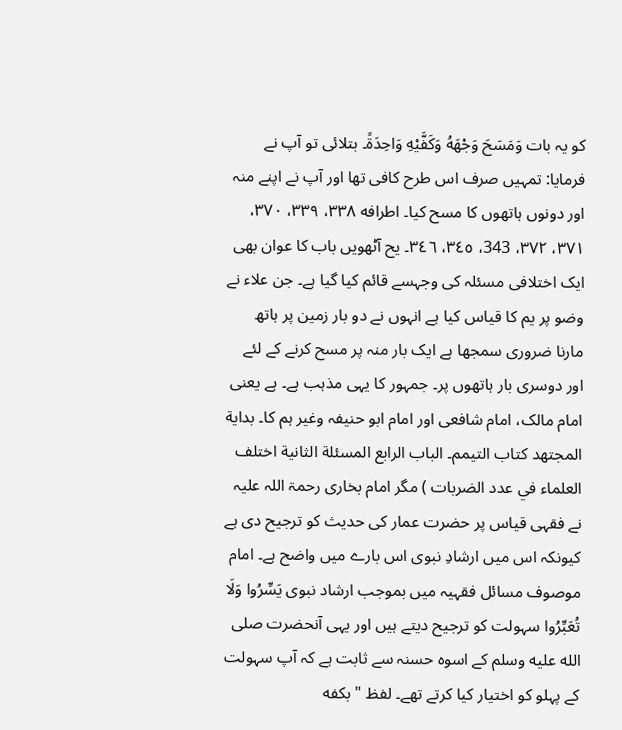کو یہ بات وَمَسَحَ وَجْهَهُ وَكَفَّيْهِ وَاحِدَةً۔ بتلائی تو آپ نے فرمایا: تمہیں صرف اس طرح کافی تھا اور آپ نے اپنے منہ اور دونوں ہاتھوں کا مسح کیا۔ اطرافه ۳۳۸، ۳۳۹، ۳۷۰، ۳۷۱، ۳۷۲، 343، ٣٤٥، ٣٤٦۔ یح آٹھویں باب کا عوان بھی ایک اختلافی مسئلہ کی وجہسے قائم کیا گیا ہے۔ جن علاء نے وضو پر یم کا قیاس کیا ہے انہوں نے دو بار زمین پر ہاتھ مارنا ضروری سمجھا ہے ایک بار منہ پر مسح کرنے کے لئے اور دوسری بار ہاتھوں پر۔ جمہور کا یہی مذہب ہے۔ ہے یعنی امام مالک، امام شافعی اور امام ابو حنیفہ وغیر ہم کا۔ بداية المجتهد كتاب التيمم۔ الباب الرابع المسئلة الثانية اختلف العلماء في عدد الضربات ) مگر امام بخاری رحمۃ اللہ علیہ نے فقہی قیاس پر حضرت عمار کی حدیث کو ترجیح دی ہے کیونکہ اس میں ارشادِ نبوی اس بارے میں واضح ہے۔ امام موصوف مسائل فقہیہ میں بموجب ارشاد نبوی يَسِّرُوا وَلَا تُعَبِّرُوا سہولت کو ترجیح دیتے ہیں اور یہی آنحضرت صلى الله عليه وسلم کے اسوہ حسنہ سے ثابت ہے کہ آپ سہولت کے پہلو کو اختیار کیا کرتے تھے۔ لفظ " بكفه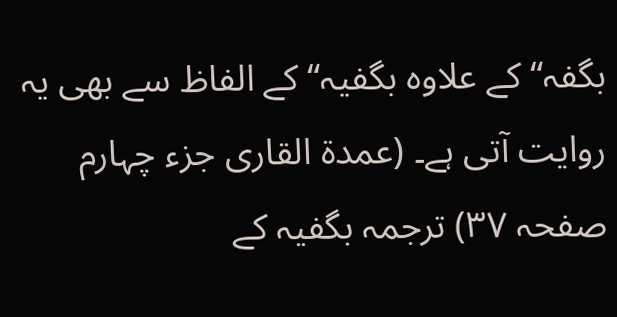بگفہ“ کے علاوہ بگفیہ“ کے الفاظ سے بھی یہ روایت آتی ہے۔ (عمدۃ القاری جزء چہارم صفحہ ۳۷) ترجمہ بگفیہ کے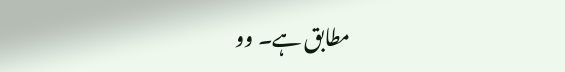مطابق ہے۔ وو